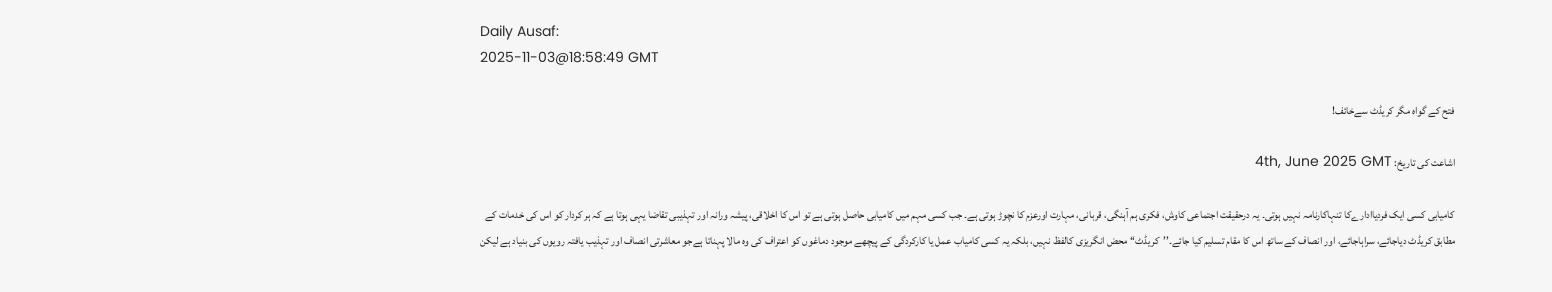Daily Ausaf:
2025-11-03@18:58:49 GMT

فتح کے گواہ مگر کریڈٹ سےخائف!

اشاعت کی تاریخ: 4th, June 2025 GMT

کامیابی کسی ایک فردیاادارےکا تنہاکارنامہ نہیں ہوتی۔ یہ درحقیقت اجتماعی کاوش، فکری ہم آہنگی، قربانی، مہارت اورعزم کا نچوڑ ہوتی ہے۔ جب کسی مہم میں کامیابی حاصل ہوتی ہے تو اس کا اخلاقی، پیشہ ورانہ اور تہذیبی تقاضا یہی ہوتا ہے کہ ہر کردار کو اس کی خدمات کے مطابق کریڈٹ دیاجائے، سراہاجائے، اور انصاف کے ساتھ اس کا مقام تسلیم کیا جائے۔’’کریڈٹ‘‘ محض انگریزی کالفظ نہیں، بلکہ یہ کسی کامیاب عمل یا کارکردگی کے پیچھے موجود دماغوں کو اعتراف کی وہ مالا پہناتا ہےجو معاشرتی انصاف اور تہذیب یافتہ رویوں کی بنیاد ہے لیکن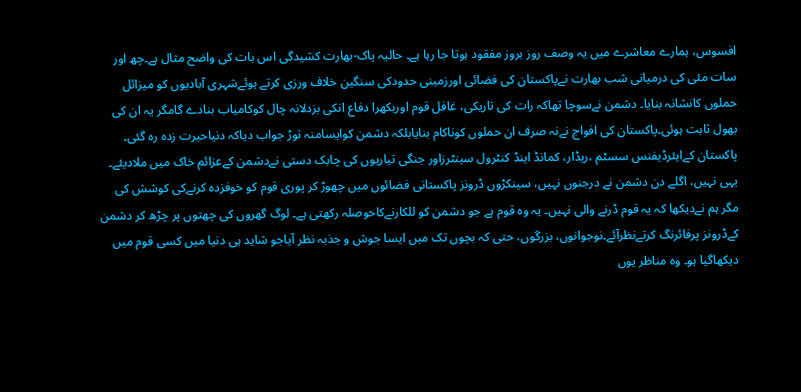افسوس، ہمارے معاشرے میں یہ وصف روز بروز مفقود ہوتا جا رہا ہے۔ حالیہ پاک-بھارت کشیدگی اس بات کی واضح مثال ہے۔چھ اور سات مئی کی درمیانی شب بھارت نےپاکستان کی فضائی اورزمینی حدودکی سنگین خلاف ورزی کرتے ہوئےشہری آبادیوں کو میزائل حملوں کانشانہ بنایا۔ دشمن نےسوچا تھاکہ رات کی تاریکی، غافل قوم اوربکھرا دفاع انکی بزدلانہ چال کوکامیاب بنادے گامگر یہ ان کی بھول ثابت ہوئی۔پاکستان کی افواج نےنہ صرف ان حملوں کوناکام بنایابلکہ دشمن کوایسامنہ توڑ جواب دیاکہ دنیاحیرت زدہ رہ گئی۔ پاکستان کےایئرڈیفنس سسٹم ،ریڈار، کمانڈ اینڈ کنٹرول سینٹرزاور جنگی تیاریوں کی چابک دستی نےدشمن کےعزائم خاک میں ملادیئے۔
یہی نہیں، اگلے دن دشمن نے درجنوں نہیں، سینکڑوں ڈرونز پاکستانی فضائوں میں چھوڑ کر پوری قوم کو خوفزدہ کرنےکی کوشش کی مگر ہم نےدیکھا کہ یہ قوم ڈرنے والی نہیں۔ یہ وہ قوم ہے جو دشمن کو للکارنےکاحوصلہ رکھتی ہے۔ لوگ گھروں کی چھتوں پر چڑھ کر دشمن کےڈرونز پرفائرنگ کرتےنظرآئے۔نوجوانوں، بزرگوں، حتی کہ بچوں تک میں ایسا جوش و جذبہ نظر آیاجو شاید ہی دنیا میں کسی قوم میں دیکھاگیا ہو۔ وہ مناظر یوں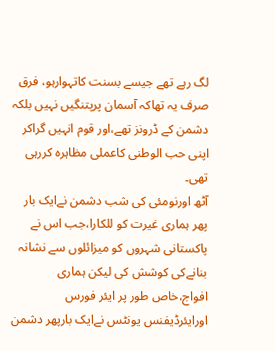لگ رہے تھے جیسے بسنت کاتہوارہو، فرق صرف یہ تھاکہ آسمان پرپتنگیں نہیں بلکہ دشمن کے ڈرونز تھے،اور قوم انہیں گراکر اپنی حب الوطنی کاعملی مظاہرہ کررہی تھی۔
آٹھ اورنومئی کی شب دشمن نےایک بار پھر ہماری غیرت کو للکارا،جب اس نے پاکستانی شہروں کو میزائلوں سے نشانہ بنانےکی کوشش کی لیکن ہماری افواج،خاص طور پر ایئر فورس اورایئرڈیفنس یونٹس نےایک بارپھر دشمن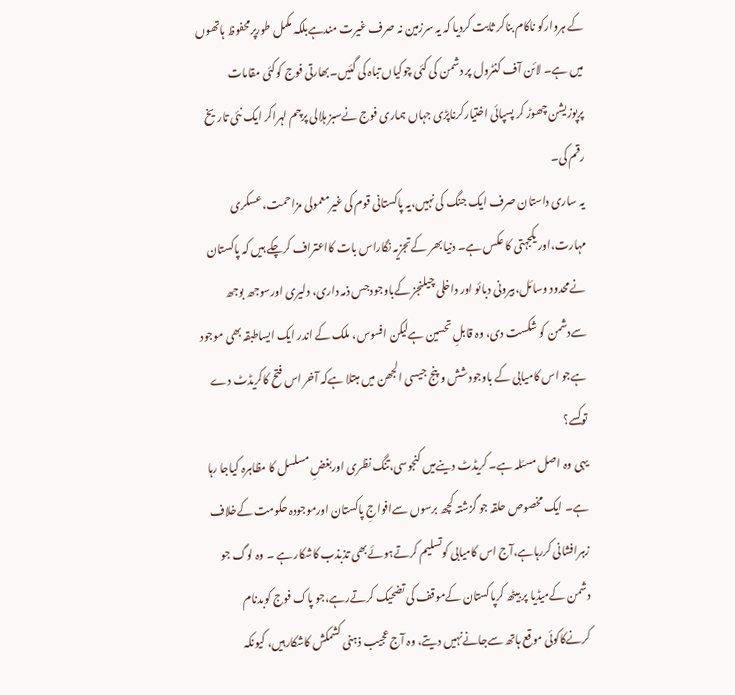کے ہروارکو ناکام بناکر ثابت کردیا کہ یہ سرزمین نہ صرف غیرت مندہےبلکہ مکمل طورپرمحفوظ ہاتھوں میں ہے۔ لائن آف کنٹرول پر دشمن کی کئی چوکیاں تباہ کی گئیں۔بھارتی فوج کوکئی مقامات پرپوزیشن چھوڑ کر پسپائی اختیارکرناپڑی جہاں ہماری فوج نےسبز ہلالی پرچم لہراکر ایک نئی تاریخ رقم کی۔
یہ ساری داستان صرف ایک جنگ کی نہیں،یہ پاکستانی قوم کی غیرمعمولی مزاحمت، عسکری مہارت،اور یکجہتی کا عکس ہے۔ دنیا بھر کےتجزیہ نگاراس بات کااعتراف کرچکے ہیں کہ پاکستان نےمحدود وسائل،بیرونی دبائو اور داخلی چیلنجز کےباوجودجس ذمہ داری، دلیری اورسوجھ بوجھ سےدشمن کو شکست دی، وہ قابلِ تحسین ہےلیکن افسوس، ملک کے اندر ایک ایساطبقہ بھی موجود ہےجو اس کامیابی کے باوجودشش و پنج جیسی الجھن میں مبتلا ہےکہ آخر اس فتح کاکریڈٹ دے توکسے؟
یہی وہ اصل مسئلہ ہے۔ کریڈٹ دینےمیں کنجوسی،تنگ نظری اوربغضِ مسلسل کا مظاہرہ کیاجا رہا ہے۔ ایک مخصوص حلقہ جو گزشتہ کچھ برسوں سےافواجِ پاکستان اورموجودہ حکومت کےخلاف زہرافشانی کررہاہے،آج اس کامیابی کوتسلیم کرتےہوئےبھی تذبذب کاشکار ہے ۔ وہ لوگ جو دشمن کےمیڈیا پر بیٹھ کرپاکستان کےموقف کی تضحیک کرتےرہے،جو پاک فوج کوبدنام کرنےکاکوئی موقع ہاتھ سےجانےنہیں دیتے، وہ آج عجیب ذہنی کشمکش کاشکارہیں، کیونکہ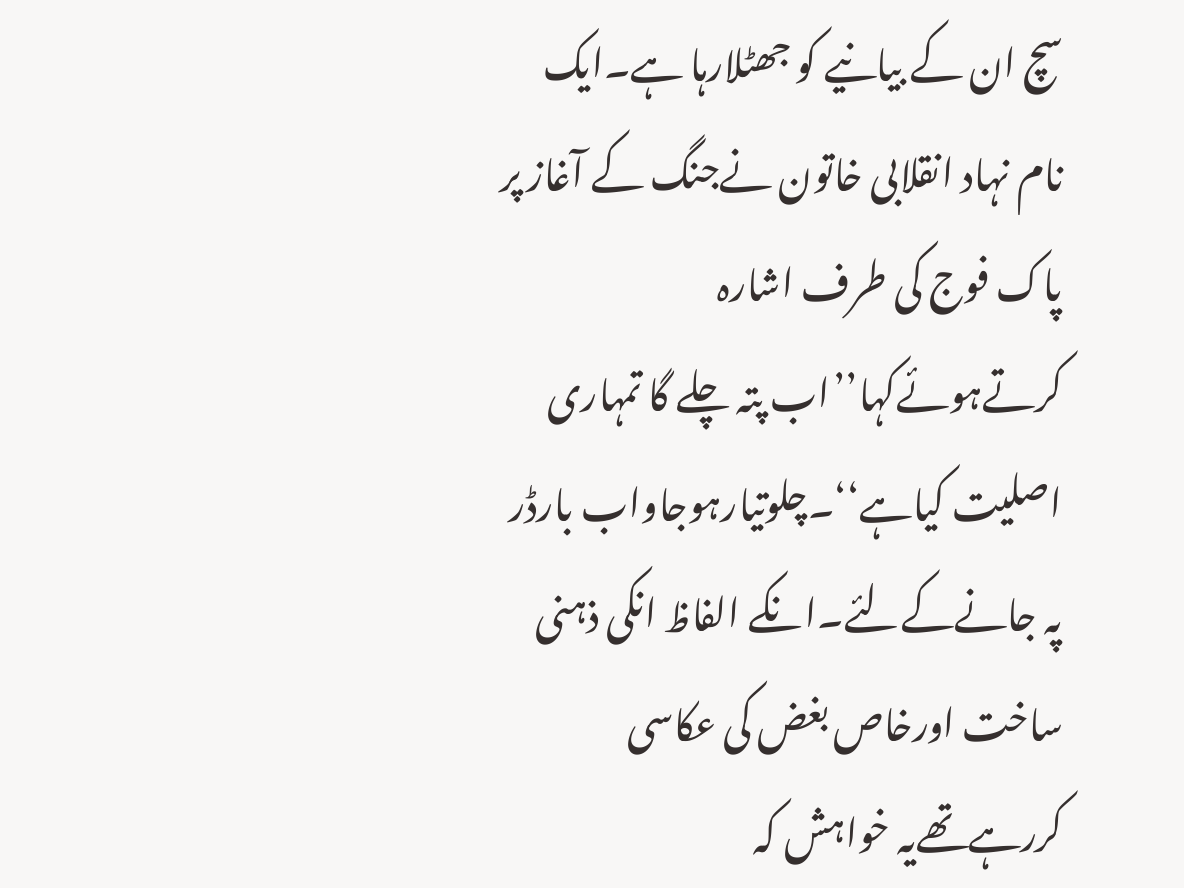سچ ان کے بیانیے کو جھٹلارہا ہے۔ایک نام نہاد انقلابی خاتون نےجنگ کے آغاز پر پاک فوج کی طرف اشارہ کرتےہوئےکہا’’اب پتہ چلے گا تمہاری اصلیت کیاہے‘‘۔چلوتیارہوجاواب بارڈر پہ جانےکےلئے۔انکے الفاظ انکی ذہنی ساخت اورخاص بغض کی عکاسی کررہےتھےیہ خواہش کہ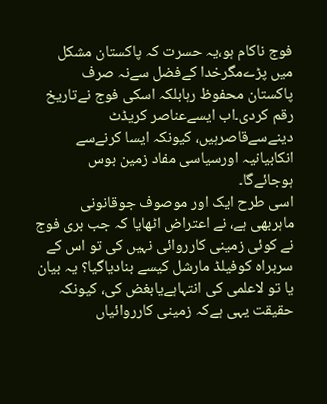فوج ناکام ہو،یہ حسرت کہ پاکستان مشکل میں پڑےمگرخدا کےفضل سےنہ صرف پاکستان محفوظ رہابلکہ اسکی فوج نےتاریخ رقم کردی۔اب ایسےعناصر کریڈٹ دینےسےقاصرہیں، کیونکہ ایسا کرنےسے انکابیانیہ اورسیاسی مفاد زمین بوس ہوجائےگا۔
اسی طرح ایک اور موصوف جوقانونی ماہربھی ہے، نے اعتراض اٹھایا کہ جب بری فوج نے کوئی زمینی کارروائی نہیں کی تو اس کے سربراہ کوفیلڈ مارشل کیسے بنادیاگیا؟ یہ بیان یا تو لاعلمی کی انتہاہےیابغض کی، کیونکہ حقیقت یہی ہےکہ زمینی کارروائیاں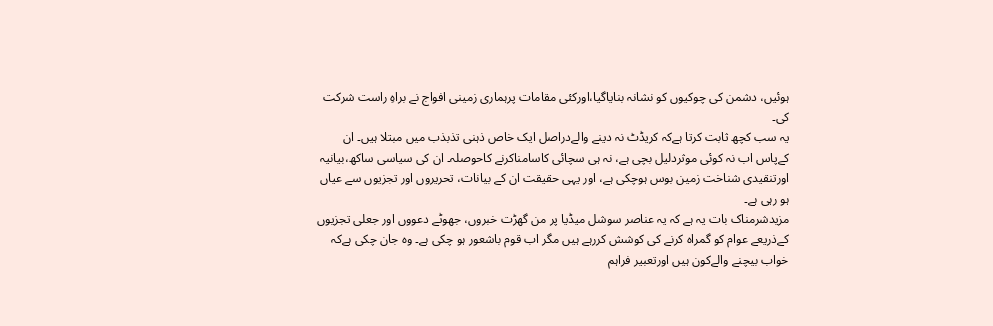ہوئیں، دشمن کی چوکیوں کو نشانہ بنایاگیا،اورکئی مقامات پرہماری زمینی افواج نے براہِ راست شرکت کی۔
یہ سب کچھ ثابت کرتا ہےکہ کریڈٹ نہ دینے والےدراصل ایک خاص ذہنی تذبذب میں مبتلا ہیں۔ ان کےپاس اب نہ کوئی موثردلیل بچی ہے، نہ ہی سچائی کاسامناکرنے کاحوصلہ۔ ان کی سیاسی ساکھ،بیانیہ اورتنقیدی شناخت زمین بوس ہوچکی ہے، اور یہی حقیقت ان کے بیانات، تحریروں اور تجزیوں سے عیاں ہو رہی ہے۔
مزیدشرمناک بات یہ ہے کہ یہ عناصر سوشل میڈیا پر من گھڑت خبروں، جھوٹے دعووں اور جعلی تجزیوں کےذریعے عوام کو گمراہ کرنے کی کوشش کررہے ہیں مگر اب قوم باشعور ہو چکی ہے۔ وہ جان چکی ہےکہ خواب بیچنے والےکون ہیں اورتعبیر فراہم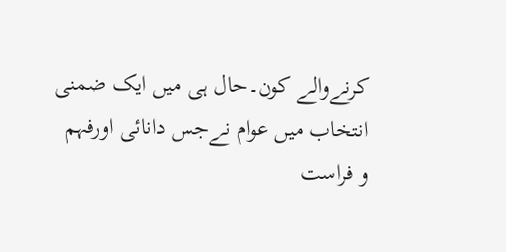کرنےوالے کون۔حال ہی میں ایک ضمنی انتخاب میں عوام نےجس دانائی اورفہم و فراست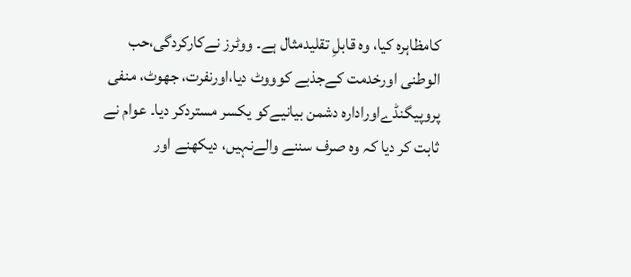کامظاہرہ کیا، وہ قابلِ تقلیدمثال ہے۔ ووٹرز نےکارکردگی،حب الوطنی اورخدمت کےجذبے کوووٹ دیا،اورنفرت، جھوٹ، منفی پروپیگنڈےاورادارہ دشمن بیانیےکو یکسر مستردکر دیا۔ عوام نے ثابت کر دیا کہ وہ صرف سننے والےنہیں، دیکھنے اور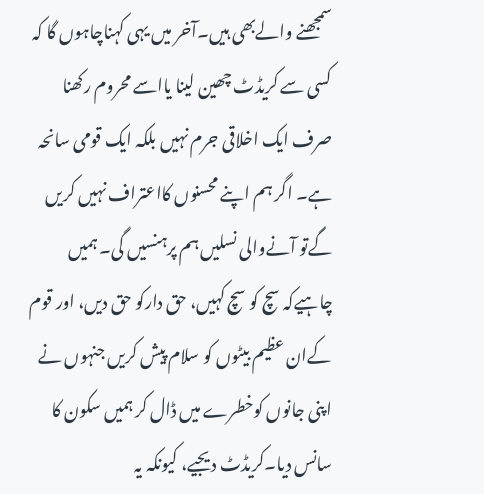سمجھنے والےبھی ہیں۔آخر میں یہی کہناچاہوں گا کہ کسی سے کریڈٹ چھین لینا یااسے محروم رکھنا صرف ایک اخلاقی جرم نہیں بلکہ ایک قومی سانحہ ہے۔ اگر ہم اپنے محسنوں کااعتراف نہیں کریں گےتو آنےوالی نسلیں ہم پرہنسیں گی۔ ہمیں چاہیےکہ سچ کو سچ کہیں، حق دارکو حق دیں، اور قوم کےان عظیم بیٹوں کو سلام پیش کریں جنہوں نے اپنی جانوں کوخطرے میں ڈال کر ہمیں سکون کا سانس دیا۔کریڈٹ دیجیے، کیونکہ یہ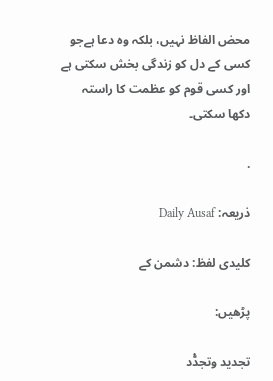محض الفاظ نہیں، بلکہ وہ دعا ہےجو کسی کے دل کو زندگی بخش سکتی ہے اور کسی قوم کو عظمت کا راستہ دکھا سکتی۔

.

ذریعہ: Daily Ausaf

کلیدی لفظ: دشمن کے

پڑھیں:

تجدید وتجدّْد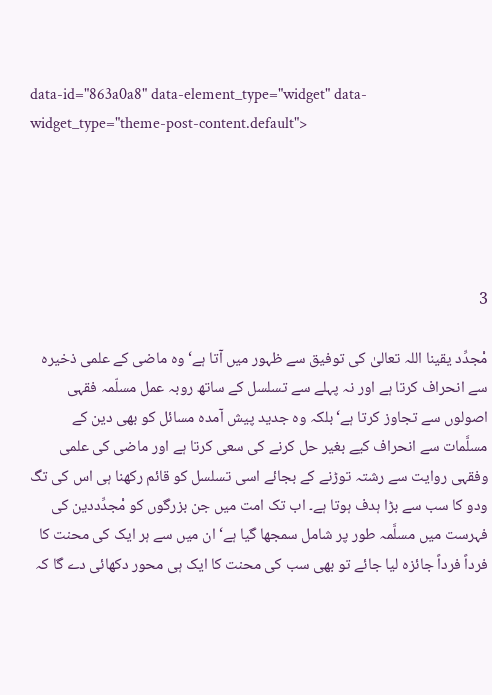data-id="863a0a8" data-element_type="widget" data-widget_type="theme-post-content.default">





3

مْجدِّد یقینا اللہ تعالیٰ کی توفیق سے ظہور میں آتا ہے‘ وہ ماضی کے علمی ذخیرہ سے انحراف کرتا ہے اور نہ پہلے سے تسلسل کے ساتھ روبہ عمل مسلّمہ فقہی اصولوں سے تجاوز کرتا ہے‘ بلکہ وہ جدید پیش آمدہ مسائل کو بھی دین کے مسلَّمات سے انحراف کیے بغیر حل کرنے کی سعی کرتا ہے اور ماضی کی علمی وفقہی روایت سے رشتہ توڑنے کے بجائے اسی تسلسل کو قائم رکھنا ہی اس کی تگ ودو کا سب سے بڑا ہدف ہوتا ہے۔ اب تک امت میں جن بزرگوں کو مْجدِّددین کی فہرست میں مسلَّمہ طور پر شامل سمجھا گیا ہے‘ ان میں سے ہر ایک کی محنت کا فرداً فرداً جائزہ لیا جائے تو بھی سب کی محنت کا ایک ہی محور دکھائی دے گا کہ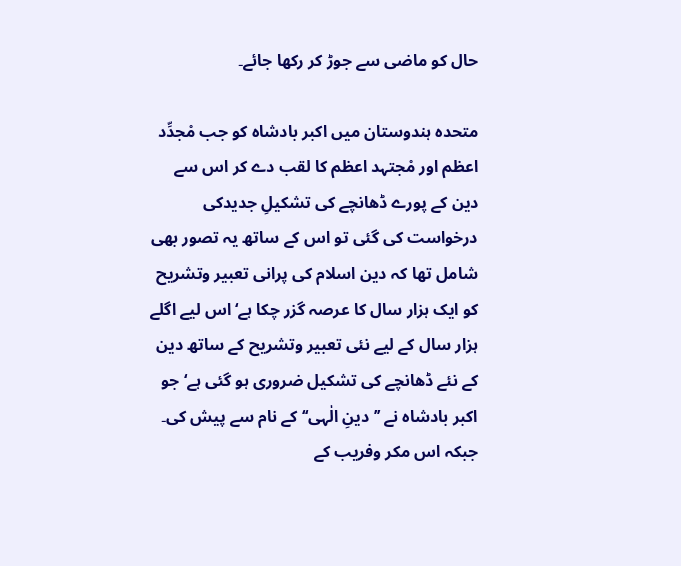حال کو ماضی سے جوڑ کر رکھا جائے۔

متحدہ ہندوستان میں اکبر بادشاہ کو جب مْجدِّد اعظم اور مْجتہد اعظم کا لقب دے کر اس سے دین کے پورے ڈھانچے کی تشکیلِ جدیدکی درخواست کی گئی تو اس کے ساتھ یہ تصور بھی شامل تھا کہ دین اسلام کی پرانی تعبیر وتشریح کو ایک ہزار سال کا عرصہ گزر چکا ہے‘ اس لیے اگلے ہزار سال کے لیے نئی تعبیر وتشریح کے ساتھ دین کے نئے ڈھانچے کی تشکیل ضروری ہو گئی ہے‘ جو اکبر بادشاہ نے ’’دینِ الٰہی‘‘ کے نام سے پیش کی۔ جبکہ اس مکر وفریب کے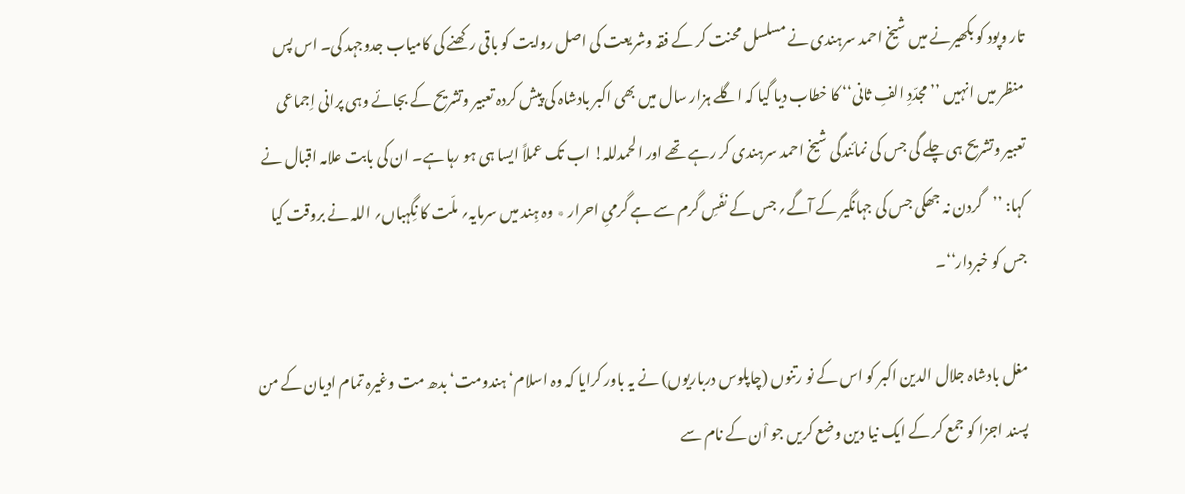تار وپود کو بکھیرنے میں شیخ احمد سرہندی نے مسلسل محنت کر کے فقہ وشریعت کی اصل روایت کو باقی رکھنے کی کامیاب جدوجہد کی۔ اس پس منظر میں انہیں ’’مجدّدِ الفِ ثانی‘‘ کا خطاب دیا گیا کہ اگلے ہزار سال میں بھی اکبر بادشاہ کی پیش کردہ تعبیر وتشریح کے بجائے وہی پرانی اِجماعی تعبیر وتشریح ہی چلے گی جس کی نمائندگی شیخ احمد سرہندی کر رہے تھے اور الحمدللہ! اب تک عملاً ایسا ہی ہو رہا ہے۔ ان کی بابت علامہ اقبال نے کہا: ’’گردن نہ جھکی جس کی جہانگیر کے آگے؍ جس کے نفَسِ گرم سے ہے گرمیِ احرار ٭ وہ ہِند میں سرمایہ؍ ملّت کا نِگہباں؍ اللہ نے بروقت کیا جس کو خبردار‘‘۔

مغل بادشاہ جلال الدین اکبر کو اس کے نو رتنوں (چاپلوس درباریوں) نے یہ باور کرایا کہ وہ اسلام‘ ہندومت‘ بدھ مت وغیرہ تمام ادیان کے من پسند اجزا کو جمع کر کے ایک نیا دین وضع کریں جو اْن کے نام سے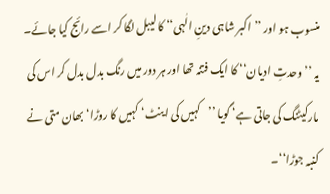منسوب ہو اور ’’اکبر شاہی دینِ الٰہی‘‘ کا لیبل لگا کر اسے رائج کیا جائے۔ یہ ’’وحدتِ ادیان‘‘ کا ایک فتنہ تھا اور ہر دور میں رنگ بدل بدل کر اس کی مارکیٹنگ کی جاتی ہے‘ گویا ’’کہیں کی اینٹ‘ کہیں کا روڑا‘ بھان متی نے کنبہ جوڑا‘‘۔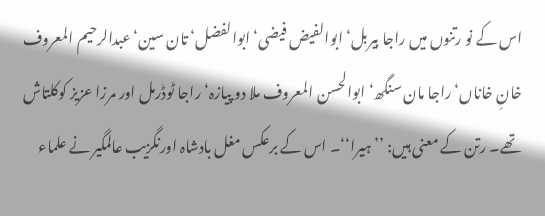اس کے نو رتنوں میں راجا بیربل‘ ابوالفیض فیضی‘ ابوالفضل‘ تان سین‘ عبدالرحیم المعروف خانِ خاناں‘ راجا مان سنگھ‘ ابوالحسن المعروف ملا دو پیازہ‘ راجا ٹوڈرمل اور مرزا عزیز کوکلتاش تھے۔ رتن کے معنی ہیں: ’’ہیرا‘‘۔ اس کے برعکس مغل بادشاہ اورنگزیب عالمگیر نے علماء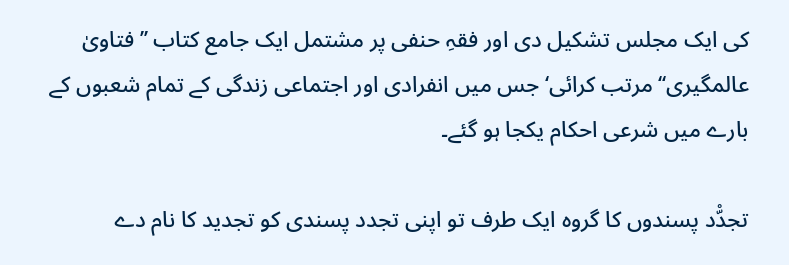کی ایک مجلس تشکیل دی اور فقہِ حنفی پر مشتمل ایک جامع کتاب ’’فتاویٰ عالمگیری‘‘ مرتب کرائی‘ جس میں انفرادی اور اجتماعی زندگی کے تمام شعبوں کے بارے میں شرعی احکام یکجا ہو گئے۔

تجدّْد پسندوں کا گروہ ایک طرف تو اپنی تجدد پسندی کو تجدید کا نام دے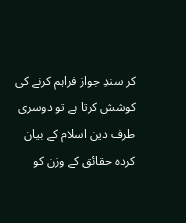کر سندِ جواز فراہم کرنے کی کوشش کرتا ہے تو دوسری طرف دین اسلام کے بیان کردہ حقائق کے وزن کو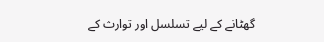گھٹانے کے لیے تسلسل اور توارث کے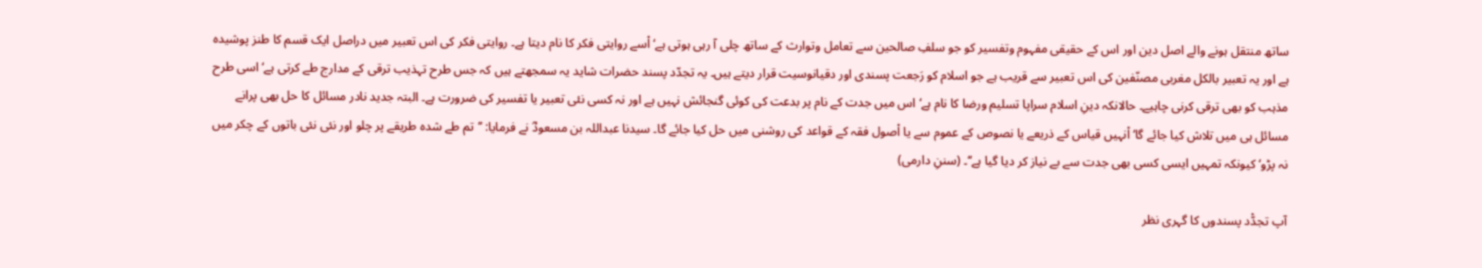ساتھ منتقل ہونے والے اصل دین اور اس کے حقیقی مفہوم وتفسیر کو جو سلفِ صالحین سے تعامل وتوارث کے ساتھ چلی آ رہی ہوتی ہے‘ اْسے روایتی فکر کا نام دیتا ہے۔ روایتی فکر کی اس تعبیر میں دراصل ایک قسم کا طنز پوشیدہ ہے اور یہ تعبیر بالکل مغربی مصنّفین کی اس تعبیر سے قریب ہے جو اسلام کو رَجعت پسندی اور دقیانوسیت قرار دیتے ہیں۔ یہ تجدّد پسند حضرات شاید یہ سمجھتے ہیں کہ جس طرح تہذیب ترقی کے مدارج طے کرتی ہے‘ اسی طرح مذہب کو بھی ترقی کرنی چاہیے۔ حالانکہ دینِ اسلام سراپا تسلیم ورضا کا نام ہے‘ اس میں جدت کے نام پر بدعت کی کوئی گنجائش نہیں ہے اور نہ کسی نئی تعبیر یا تفسیر کی ضرورت ہے۔ البتہ جدید نادر مسائل کا حل بھی پرانے مسائل ہی میں تلاش کیا جائے گا‘ اْنہیں قیاس کے ذریعے یا نصوص کے عموم سے یا اْصول فقہ کے قواعد کی روشنی میں حل کیا جائے گا۔ سیدنا عبداللہ بن مسعودؓ نے فرمایا: ’’تم طے شدہ طریقے پر چلو اور نئی نئی باتوں کے چکر میں نہ پڑو‘ کیونکہ تمہیں ایسی کسی بھی جدت سے بے نیاز کر دیا گیا ہے‘‘۔ (سننِ دارمی)

آپ تجدّْد پسندوں کا گہری نظر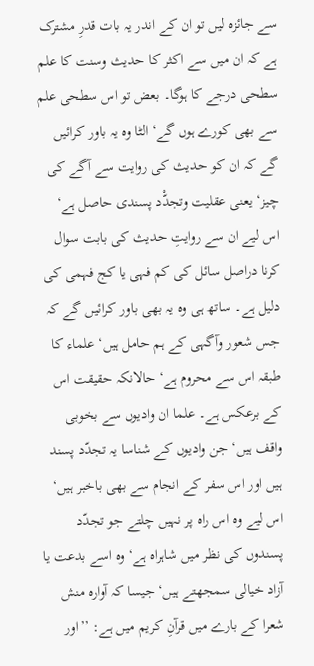سے جائزہ لیں تو ان کے اندر یہ بات قدرِ مشترک ہے کہ ان میں سے اکثر کا حدیث وسنت کا علم سطحی درجے کا ہوگا۔ بعض تو اس سطحی علم سے بھی کورے ہوں گے‘ الٹا وہ یہ باور کرائیں گے کہ ان کو حدیث کی روایت سے آگے کی چیز‘ یعنی عقلیت وتجدّْد پسندی حاصل ہے‘ اس لیے ان سے روایتِ حدیث کی بابت سوال کرنا دراصل سائل کی کم فہی یا کج فہمی کی دلیل ہے۔ ساتھ ہی وہ یہ بھی باور کرائیں گے کہ جس شعور وآگہی کے ہم حامل ہیں‘ علماء کا طبقہ اس سے محروم ہے‘ حالانکہ حقیقت اس کے برعکس ہے۔ علما ان وادیوں سے بخوبی واقف ہیں‘ جن وادیوں کے شناسا یہ تجدّد پسند ہیں اور اس سفر کے انجام سے بھی باخبر ہیں‘ اس لیے وہ اس راہ پر نہیں چلتے جو تجدّد پسندوں کی نظر میں شاہراہ ہے‘ وہ اسے بدعت یا آزاد خیالی سمجھتے ہیں‘ جیسا کہ آوارہ منش شعرا کے بارے میں قرآنِ کریم میں ہے: ’’اور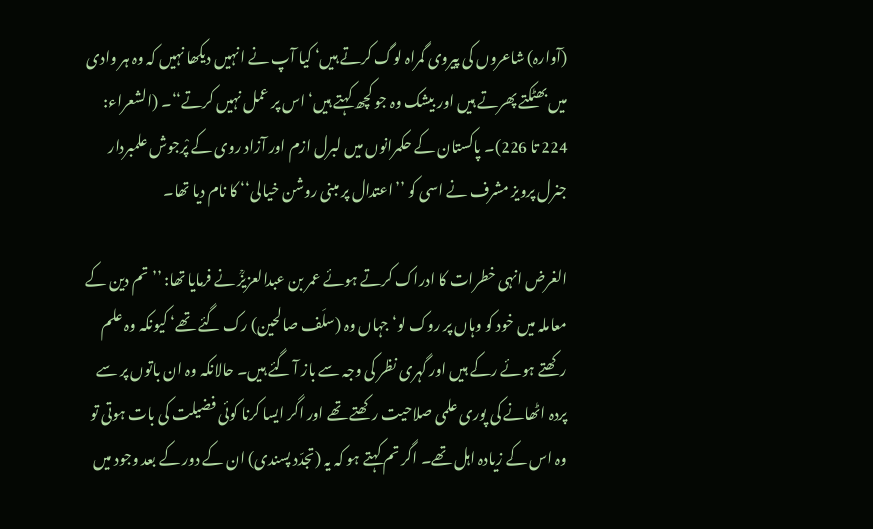(آوارہ) شاعروں کی پیروی گمراہ لوگ کرتے ہیں‘ کیا آپ نے انہیں دیکھا نہیں کہ وہ ہر وادی میں بھٹکتے پھرتے ہیں اور بیشک وہ جو کچھ کہتے ہیں‘ اس پر عمل نہیں کرتے‘‘۔ (الشعراء: 224 تا 226)۔ پاکستان کے حکمرانوں میں لبرل ازم اور آزاد روی کے پْرجوش علمبردار جنرل پرویز مشرف نے اسی کو ’’اعتدال پر مبنی روشن خیالی‘‘ کا نام دیا تھا۔

الغرض انہی خطرات کا ادراک کرتے ہوئے عمر بن عبدالعزیزؒ نے فرمایا تھا: ’’تم دین کے معاملہ میں خود کو وہاں پر روک لو‘ جہاں وہ (سلَف صالحین) رک گئے تھے‘ کیونکہ وہ علم رکھتے ہوئے رکے ہیں اور گہری نظر کی وجہ سے باز آ گئے ہیں۔ حالانکہ وہ ان باتوں پر سے پردہ اٹھانے کی پوری علمی صلاحیت رکھتے تھے اور اگر ایسا کرنا کوئی فضیلت کی بات ہوتی تو وہ اس کے زیادہ اہل تھے۔ اگر تم کہتے ہو کہ یہ (تجدّد پسندی) ان کے دور کے بعد وجود میں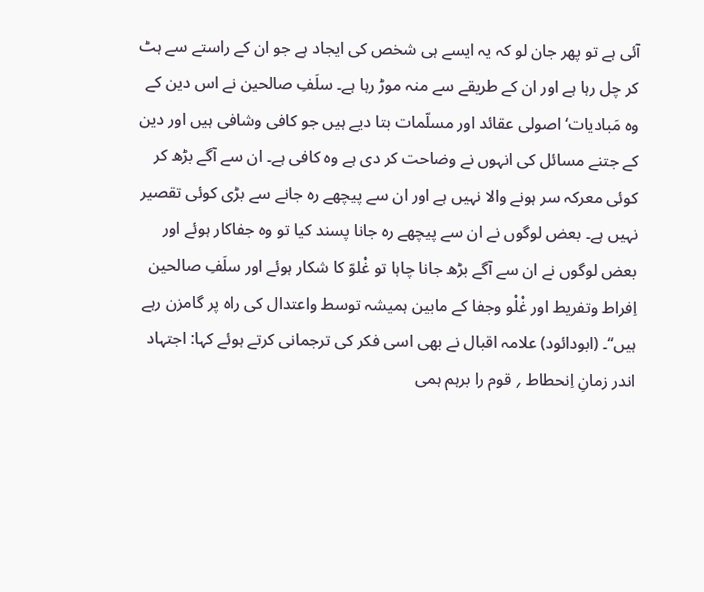آئی ہے تو پھر جان لو کہ یہ ایسے ہی شخص کی ایجاد ہے جو ان کے راستے سے ہٹ کر چل رہا ہے اور ان کے طریقے سے منہ موڑ رہا ہے۔ سلَفِ صالحین نے اس دین کے وہ مَبادیات‘ اصولی عقائد اور مسلّمات بتا دیے ہیں جو کافی وشافی ہیں اور دین کے جتنے مسائل کی انہوں نے وضاحت کر دی ہے وہ کافی ہے۔ ان سے آگے بڑھ کر کوئی معرکہ سر ہونے والا نہیں ہے اور ان سے پیچھے رہ جانے سے بڑی کوئی تقصیر نہیں ہے۔ بعض لوگوں نے ان سے پیچھے رہ جانا پسند کیا تو وہ جفاکار ہوئے اور بعض لوگوں نے ان سے آگے بڑھ جانا چاہا تو غْلوّ کا شکار ہوئے اور سلَفِ صالحین اِفراط وتفریط اور غْلْو وجفا کے مابین ہمیشہ توسط واعتدال کی راہ پر گامزن رہے ہیں‘‘۔ (ابودائود) علامہ اقبال نے بھی اسی فکر کی ترجمانی کرتے ہوئے کہا: اجتہاد اندر زمانِ اِنحطاط ؍ قوم را برہم ہمی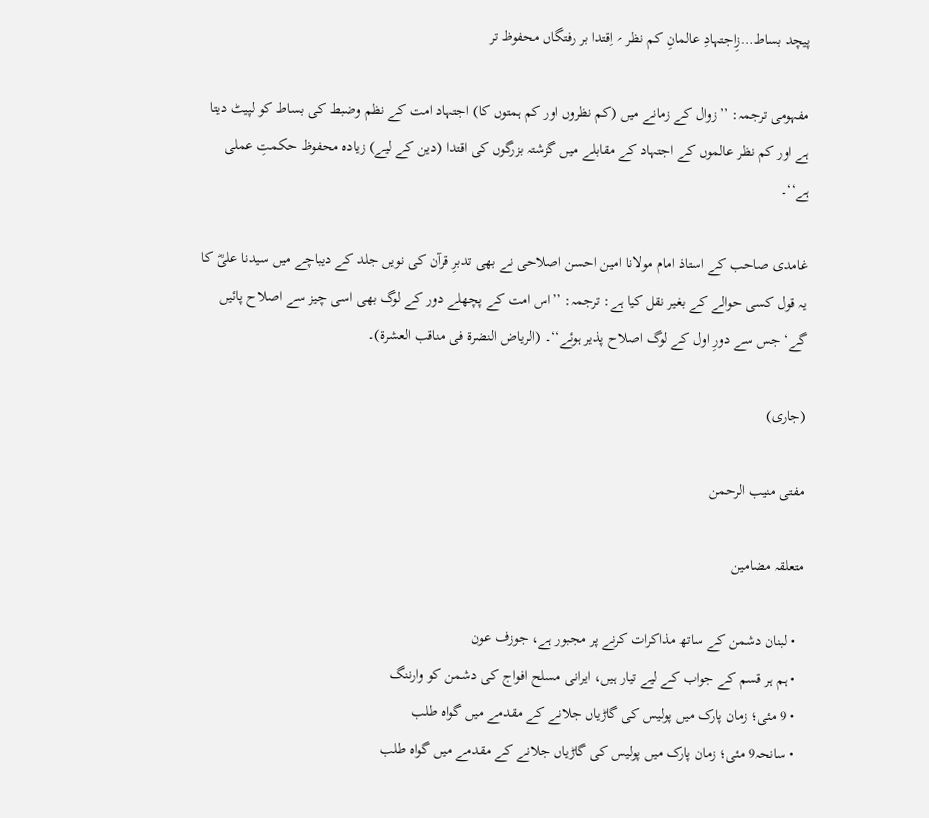پیچد بساط…زِاجتہادِ عالمانِ کم نظر ؍ اِقتدا بر رفتگاں محفوظ تر

مفہومی ترجمہ: ’’زوال کے زمانے میں (کم نظروں اور کم ہمتوں کا) اجتہاد امت کے نظم وضبط کی بساط کو لپیٹ دیتا ہے اور کم نظر عالموں کے اجتہاد کے مقابلے میں گزشتہ بزرگوں کی اقتدا (دین کے لیے) زیادہ محفوظ حکمتِ عملی ہے‘‘۔

غامدی صاحب کے استاذ امام مولانا امین احسن اصلاحی نے بھی تدبرِ قرآن کی نویں جلد کے دیباچے میں سیدنا علیؓ کا یہ قول کسی حوالے کے بغیر نقل کیا ہے: ترجمہ: ’’اس امت کے پچھلے دور کے لوگ بھی اسی چیز سے اصلاح پائیں گے‘ جس سے دورِ اول کے لوگ اصلاح پذیر ہوئے‘‘۔ (الریاض النضرۃ فی مناقب العشرۃ)۔

(جاری)

مفتی منیب الرحمن

متعلقہ مضامین

  • لبنان دشمن کے ساتھ مذاکرات کرنے پر مجبور ہے، جوزف عون
  • ہم ہر قسم کے جواب کے لیے تیار ہیں، ایرانی مسلح افواج کی دشمن کو وارننگ
  • 9 مئی؛ زمان پارک میں پولیس کی گاڑیاں جلانے کے مقدمے میں گواہ طلب
  • سانحہ9 مئی؛ زمان پارک میں پولیس کی گاڑیاں جلانے کے مقدمے میں گواہ طلب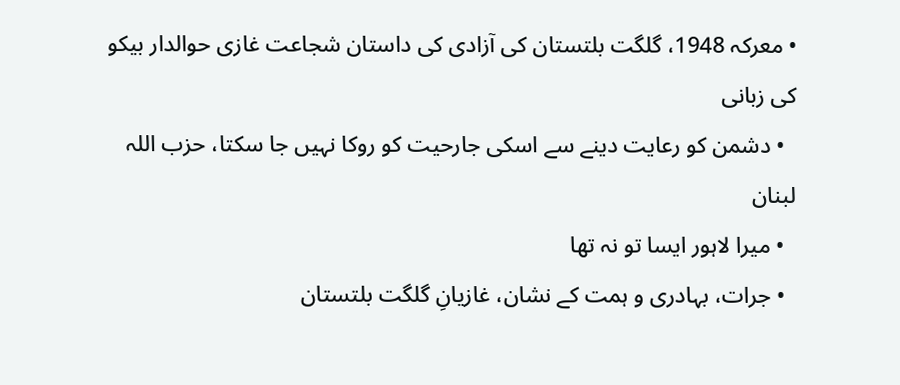• معرکہ 1948، گلگت بلتستان کی آزادی کی داستان شجاعت غازی حوالدار بیکو کی زبانی
  • دشمن کو رعایت دینے سے اسکی جارحیت کو روکا نہیں جا سکتا، حزب اللہ لبنان
  • میرا لاہور ایسا تو نہ تھا
  • جرات، بہادری و ہمت کے نشان، غازیانِ گلگت بلتستان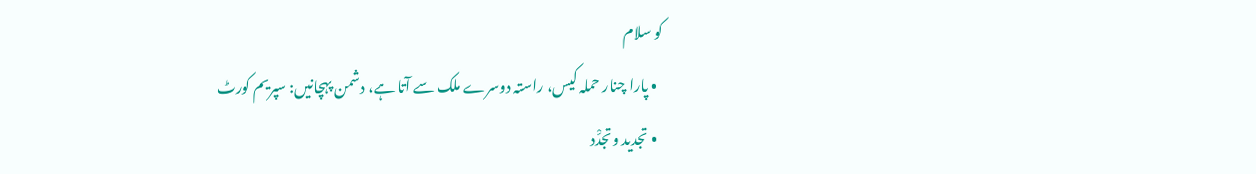کو سلام
  • پارا چنار حملہ کیس، راستہ دوسرے ملک سے آتا ہے، دشمن پہچانیں: سپریم کورٹ
  • تجدید وتجدّْد